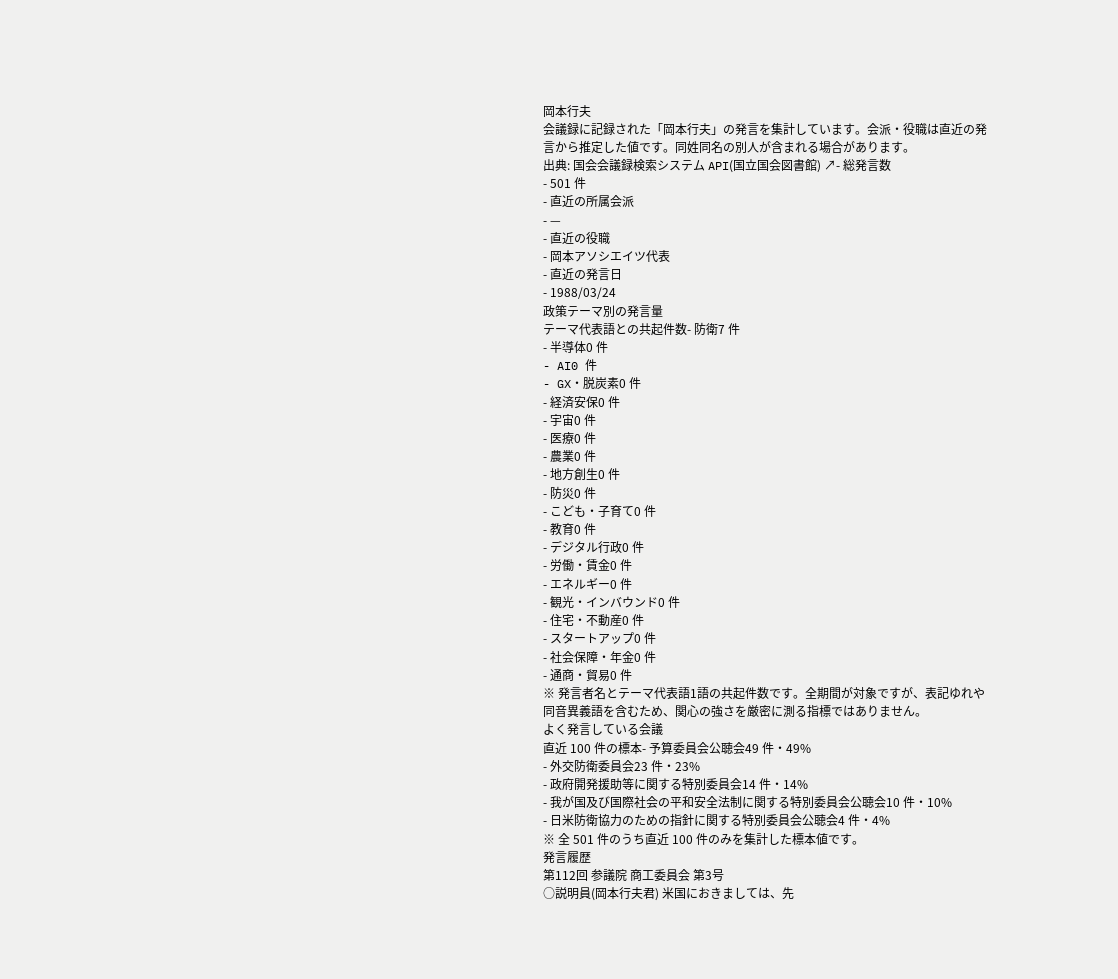岡本行夫
会議録に記録された「岡本行夫」の発言を集計しています。会派・役職は直近の発言から推定した値です。同姓同名の別人が含まれる場合があります。
出典: 国会会議録検索システム API(国立国会図書館) ↗- 総発言数
- 501 件
- 直近の所属会派
- —
- 直近の役職
- 岡本アソシエイツ代表
- 直近の発言日
- 1988/03/24
政策テーマ別の発言量
テーマ代表語との共起件数- 防衛7 件
- 半導体0 件
- AI0 件
- GX・脱炭素0 件
- 経済安保0 件
- 宇宙0 件
- 医療0 件
- 農業0 件
- 地方創生0 件
- 防災0 件
- こども・子育て0 件
- 教育0 件
- デジタル行政0 件
- 労働・賃金0 件
- エネルギー0 件
- 観光・インバウンド0 件
- 住宅・不動産0 件
- スタートアップ0 件
- 社会保障・年金0 件
- 通商・貿易0 件
※ 発言者名とテーマ代表語1語の共起件数です。全期間が対象ですが、表記ゆれや 同音異義語を含むため、関心の強さを厳密に測る指標ではありません。
よく発言している会議
直近 100 件の標本- 予算委員会公聴会49 件・49%
- 外交防衛委員会23 件・23%
- 政府開発援助等に関する特別委員会14 件・14%
- 我が国及び国際社会の平和安全法制に関する特別委員会公聴会10 件・10%
- 日米防衛協力のための指針に関する特別委員会公聴会4 件・4%
※ 全 501 件のうち直近 100 件のみを集計した標本値です。
発言履歴
第112回 参議院 商工委員会 第3号
○説明員(岡本行夫君) 米国におきましては、先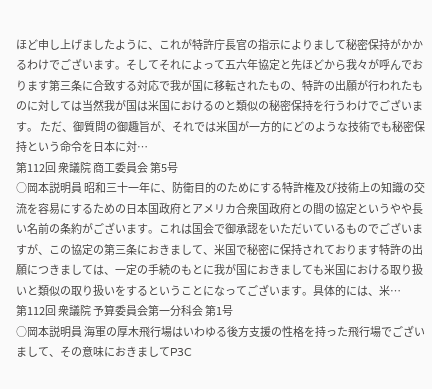ほど申し上げましたように、これが特許庁長官の指示によりまして秘密保持がかかるわけでございます。そしてそれによって五六年協定と先ほどから我々が呼んでおります第三条に合致する対応で我が国に移転されたもの、特許の出願が行われたものに対しては当然我が国は米国におけるのと類似の秘密保持を行うわけでございます。 ただ、御質問の御趣旨が、それでは米国が一方的にどのような技術でも秘密保持という命令を日本に対…
第112回 衆議院 商工委員会 第5号
○岡本説明員 昭和三十一年に、防衛目的のためにする特許権及び技術上の知識の交流を容易にするための日本国政府とアメリカ合衆国政府との間の協定というやや長い名前の条約がございます。これは国会で御承認をいただいているものでございますが、この協定の第三条におきまして、米国で秘密に保持されております特許の出願につきましては、一定の手続のもとに我が国におきましても米国における取り扱いと類似の取り扱いをするということになってございます。具体的には、米…
第112回 衆議院 予算委員会第一分科会 第1号
○岡本説明員 海軍の厚木飛行場はいわゆる後方支援の性格を持った飛行場でございまして、その意味におきましてP3C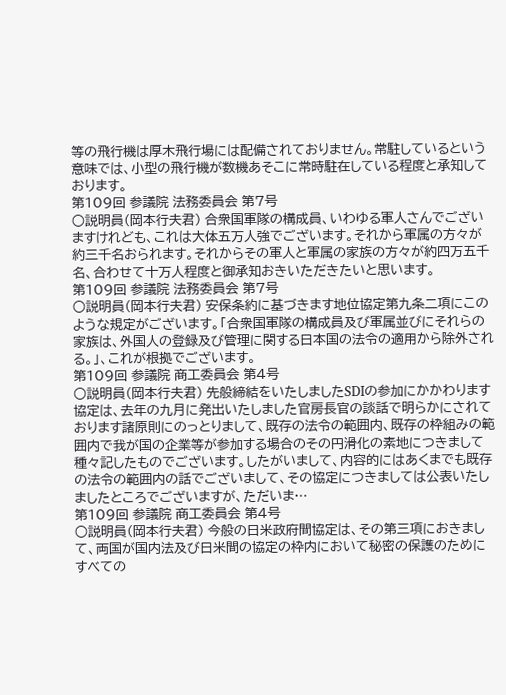等の飛行機は厚木飛行場には配備されておりません。常駐しているという意味では、小型の飛行機が数機あそこに常時駐在している程度と承知しております。
第109回 参議院 法務委員会 第7号
○説明員(岡本行夫君) 合衆国軍隊の構成員、いわゆる軍人さんでございますけれども、これは大体五万人強でございます。それから軍属の方々が約三千名おられます。それからその軍人と軍属の家族の方々が約四万五千名、合わせて十万人程度と御承知おきいただきたいと思います。
第109回 参議院 法務委員会 第7号
○説明員(岡本行夫君) 安保条約に基づきます地位協定第九条二項にこのような規定がございます。「合衆国軍隊の構成員及び軍属並びにそれらの家族は、外国人の登録及び管理に関する日本国の法令の適用から除外される。」、これが根拠でございます。
第109回 参議院 商工委員会 第4号
○説明員(岡本行夫君) 先般締結をいたしましたSDIの参加にかかわります協定は、去年の九月に発出いたしました官房長官の談話で明らかにされております諸原則にのっとりまして、既存の法令の範囲内、既存の枠組みの範囲内で我が国の企業等が参加する場合のその円滑化の素地につきまして種々記したものでございます。したがいまして、内容的にはあくまでも既存の法令の範囲内の話でございまして、その協定につきましては公表いたしましたところでございますが、ただいま…
第109回 参議院 商工委員会 第4号
○説明員(岡本行夫君) 今般の日米政府間協定は、その第三項におきまして、両国が国内法及び日米間の協定の枠内において秘密の保護のためにすべての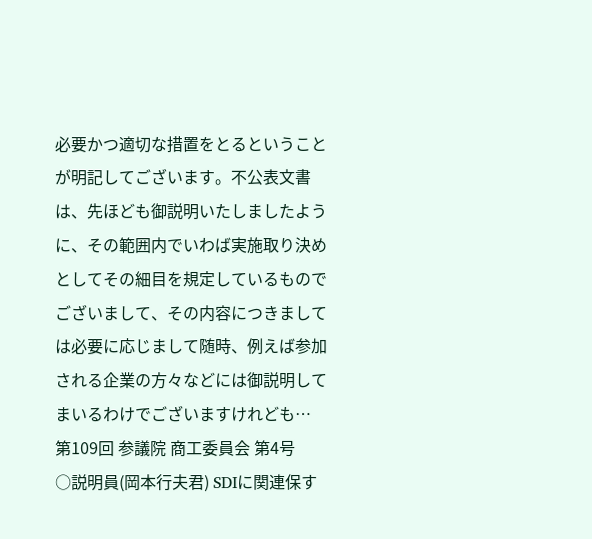必要かつ適切な措置をとるということが明記してございます。不公表文書は、先ほども御説明いたしましたように、その範囲内でいわば実施取り決めとしてその細目を規定しているものでございまして、その内容につきましては必要に応じまして随時、例えば参加される企業の方々などには御説明してまいるわけでございますけれども…
第109回 参議院 商工委員会 第4号
○説明員(岡本行夫君) SDIに関連保す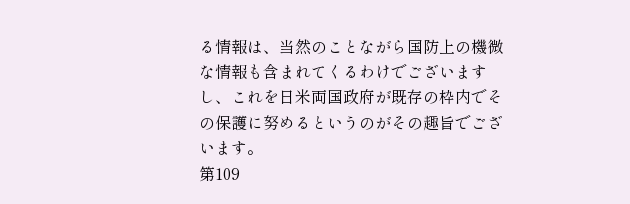る情報は、当然のことながら国防上の機微な情報も含まれてくるわけでございますし、これを日米両国政府が既存の枠内でその保護に努めるというのがその趣旨でございます。
第109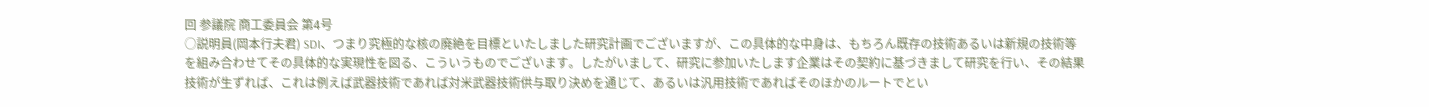回 参議院 商工委員会 第4号
○説明員(岡本行夫君) SDI、つまり究極的な核の廃絶を目標といたしました研究計画でございますが、この具体的な中身は、もちろん既存の技術あるいは新規の技術等を組み合わせてその具体的な実現性を図る、こういうものでございます。したがいまして、研究に参加いたします企業はその契約に基づきまして研究を行い、その結果技術が生ずれば、これは例えば武器技術であれば対米武器技術供与取り決めを通じて、あるいは汎用技術であればそのほかのルートでとい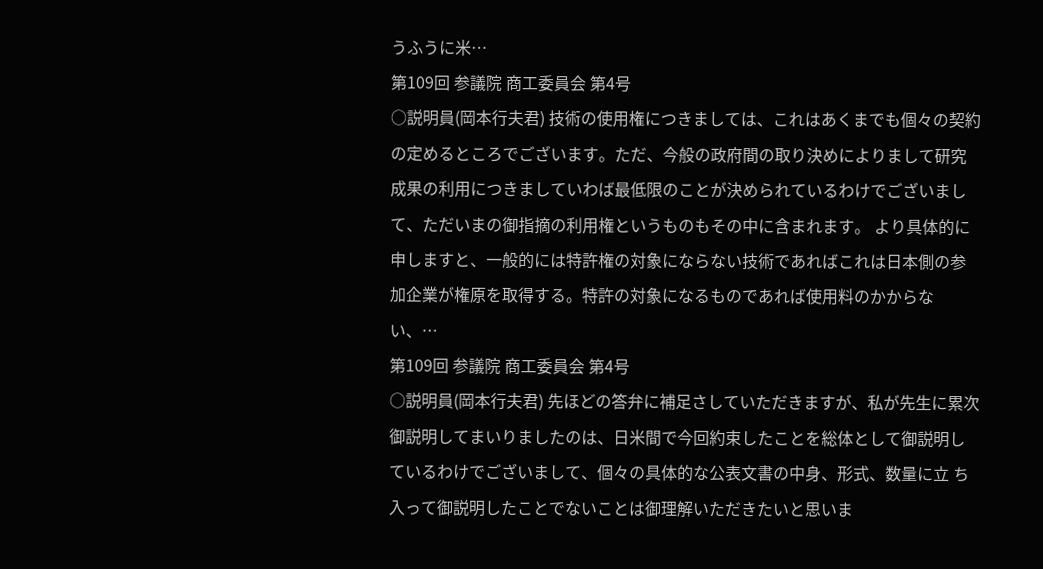うふうに米…
第109回 参議院 商工委員会 第4号
○説明員(岡本行夫君) 技術の使用権につきましては、これはあくまでも個々の契約の定めるところでございます。ただ、今般の政府間の取り決めによりまして研究成果の利用につきましていわば最低限のことが決められているわけでございまして、ただいまの御指摘の利用権というものもその中に含まれます。 より具体的に申しますと、一般的には特許権の対象にならない技術であればこれは日本側の参加企業が権原を取得する。特許の対象になるものであれば使用料のかからない、…
第109回 参議院 商工委員会 第4号
○説明員(岡本行夫君) 先ほどの答弁に補足さしていただきますが、私が先生に累次御説明してまいりましたのは、日米間で今回約束したことを総体として御説明しているわけでございまして、個々の具体的な公表文書の中身、形式、数量に立 ち入って御説明したことでないことは御理解いただきたいと思いま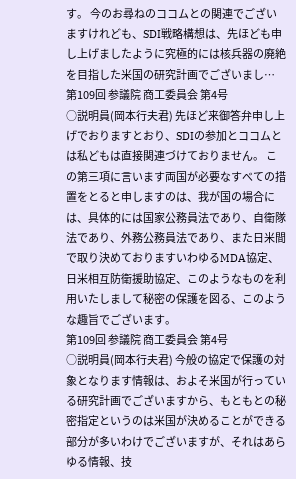す。 今のお尋ねのココムとの関連でございますけれども、SDI戦略構想は、先ほども申し上げましたように究極的には核兵器の廃絶を目指した米国の研究計画でございまし…
第109回 参議院 商工委員会 第4号
○説明員(岡本行夫君) 先ほど来御答弁申し上げでおりますとおり、SDIの参加とココムとは私どもは直接関連づけておりません。 この第三項に言います両国が必要なすべての措置をとると申しますのは、我が国の場合には、具体的には国家公務員法であり、自衛隊法であり、外務公務員法であり、また日米間で取り決めておりますいわゆるMDA協定、日米相互防衛援助協定、このようなものを利用いたしまして秘密の保護を図る、このような趣旨でございます。
第109回 参議院 商工委員会 第4号
○説明員(岡本行夫君) 今般の協定で保護の対象となります情報は、およそ米国が行っている研究計画でございますから、もともとの秘密指定というのは米国が決めることができる部分が多いわけでございますが、それはあらゆる情報、技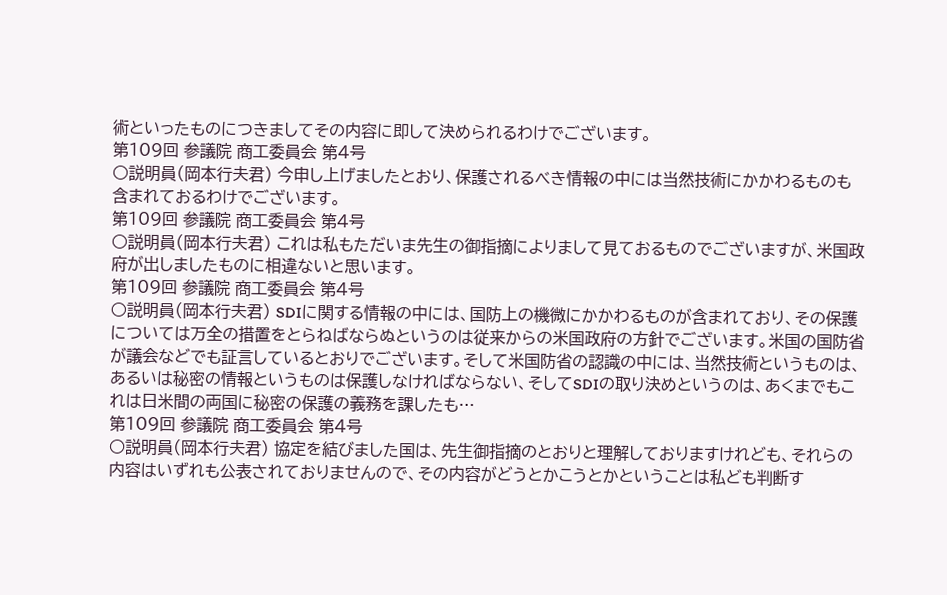術といったものにつきましてその内容に即して決められるわけでございます。
第109回 参議院 商工委員会 第4号
○説明員(岡本行夫君) 今申し上げましたとおり、保護されるべき情報の中には当然技術にかかわるものも含まれておるわけでございます。
第109回 参議院 商工委員会 第4号
○説明員(岡本行夫君) これは私もただいま先生の御指摘によりまして見ておるものでございますが、米国政府が出しましたものに相違ないと思います。
第109回 参議院 商工委員会 第4号
○説明員(岡本行夫君) SDIに関する情報の中には、国防上の機微にかかわるものが含まれており、その保護については万全の措置をとらねばならぬというのは従来からの米国政府の方針でございます。米国の国防省が議会などでも証言しているとおりでございます。そして米国防省の認識の中には、当然技術というものは、あるいは秘密の情報というものは保護しなければならない、そしてSDIの取り決めというのは、あくまでもこれは日米間の両国に秘密の保護の義務を課したも…
第109回 参議院 商工委員会 第4号
○説明員(岡本行夫君) 協定を結びました国は、先生御指摘のとおりと理解しておりますけれども、それらの内容はいずれも公表されておりませんので、その内容がどうとかこうとかということは私ども判断す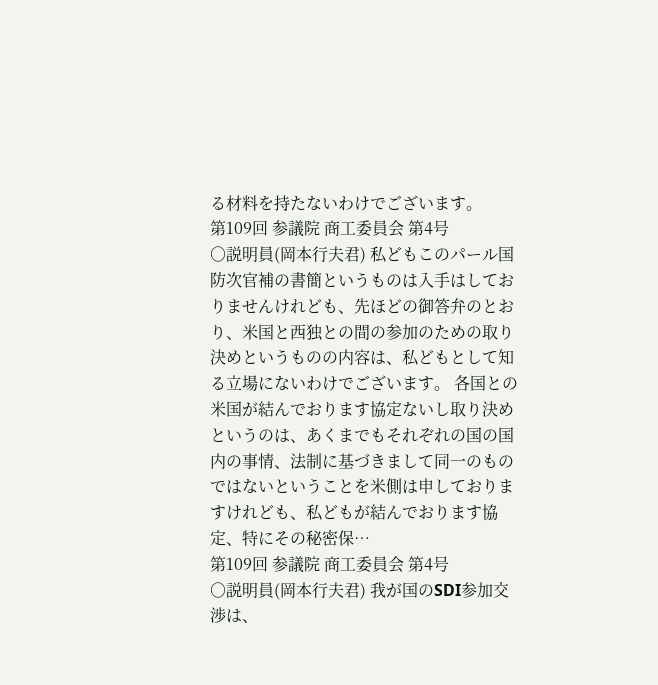る材料を持たないわけでございます。
第109回 参議院 商工委員会 第4号
○説明員(岡本行夫君) 私どもこのパール国防次官補の書簡というものは入手はしておりませんけれども、先ほどの御答弁のとおり、米国と西独との間の参加のための取り決めというものの内容は、私どもとして知る立場にないわけでございます。 各国との米国が結んでおります協定ないし取り決めというのは、あくまでもそれぞれの国の国内の事情、法制に基づきまして同一のものではないということを米側は申しておりますけれども、私どもが結んでおります協定、特にその秘密保…
第109回 参議院 商工委員会 第4号
○説明員(岡本行夫君) 我が国のSDI参加交渉は、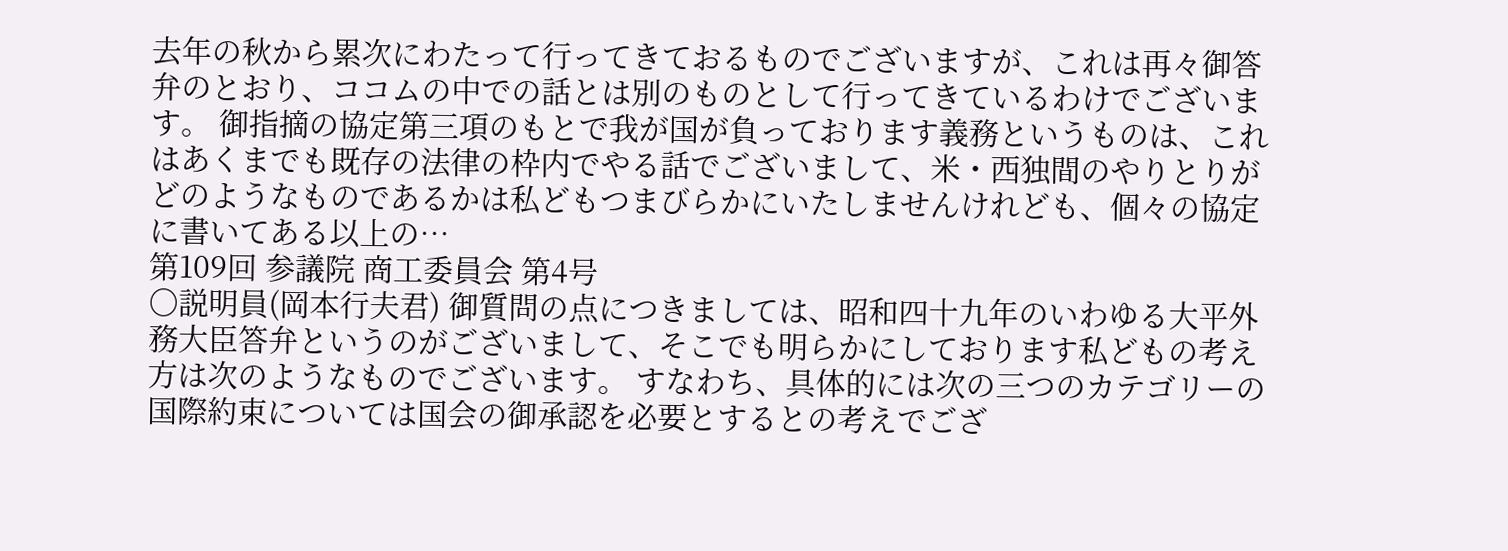去年の秋から累次にわたって行ってきておるものでございますが、これは再々御答弁のとおり、ココムの中での話とは別のものとして行ってきているわけでございます。 御指摘の協定第三項のもとで我が国が負っております義務というものは、これはあくまでも既存の法律の枠内でやる話でございまして、米・西独間のやりとりがどのようなものであるかは私どもつまびらかにいたしませんけれども、個々の協定に書いてある以上の…
第109回 参議院 商工委員会 第4号
○説明員(岡本行夫君) 御質問の点につきましては、昭和四十九年のいわゆる大平外務大臣答弁というのがございまして、そこでも明らかにしております私どもの考え方は次のようなものでございます。 すなわち、具体的には次の三つのカテゴリーの国際約束については国会の御承認を必要とするとの考えでござ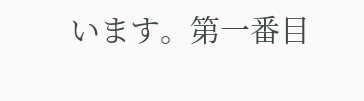います。第一番目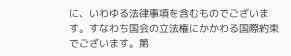に、いわゆる法律事項を含むものでございます。すなわち国会の立法権にかかわる国際約束でございます。第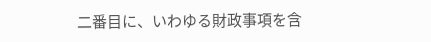二番目に、いわゆる財政事項を含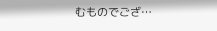むものでござ…